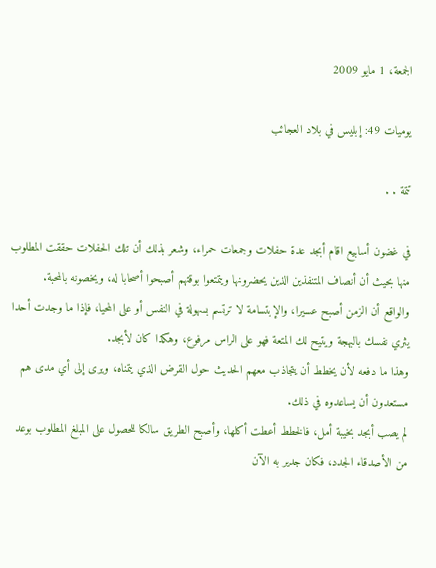الجمعة، 1 مايو 2009

يوميات 49: إبليس في بلاد العجائب

تتمة . .

في غضون أسابيع اقام أبجد عدة حفلات وجمعات حمراء، وشعر بذلك أن تلك الحفلات حققت المطلوب منها بحيث أن أنصاف المتنفذين الذين يحضرونها ويتمتعوا بوقتهم أصبحوا أصحابا له، ويخصونه بالمحبة.
والواقع أن الزمن أصبح عسيرا، والإبتسامة لا ترتسم بسهولة في النفس أو على المحيا، فإذا ما وجدت أحدا يثري نفسك بالبهجة ويتيح لك المتعة فهو على الراس مرفوع، وهكذا كان لأبجد.
وهذا ما دفعه لأن يخطط أن يتجاذب معهم الحديث حول القرض الذي يتمناه، ويرى إلى أي مدى هم مستعدون أن يساعدوه في ذلك.
لم يصب أبجد بخيبة أمل، فالخطط أعطت أكلها، وأصبح الطريق سالكا للحصول على المبلغ المطلوب بوعد من الأصدقاء الجدد، فكان جدير به الآن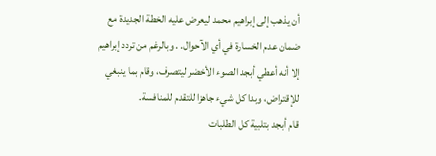أن يذهب إلى إبراهيم محمد ليعرض عليه الخطة الجديدة مع ضمان عدم الخسارة في أي الآحوال. . وبالرغم من تردد إبراهيم إلا أنه أعطي أبجد الصوء الأخضر ليتصرف، وقام بما ينبغي للإقتراض، وبدا كل شيء جاهزا للتقدم للمنافسة.
قام أبجد بتلبية كل الطلبات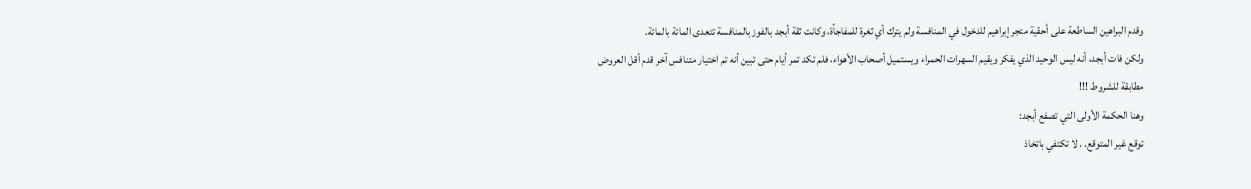وقدم البراهين الساطعة على أحقية متجر إبراهيم للدخول في المنافسة ولم يترك أي ثغرة للمفاجأة، وكانت ثقة أبجد بالفوز بالمنافسة تتعدى المائة بالمائة.
ولكن فات أبجد، أنه ليس الوحيد الذي يفكر ويقيم السهرات الحمراء ويستميل أصحاب الأهواء، فلم تكد تمر أيام حتى تبين أنه تم اختيار متنافس آخر قدم أقل العروض مطابقة للشروط !!!
وهنا الحكمة الأولى التي تصفع أبجد:
توقع غير المتوقع. . لا تكتفي باتخاذ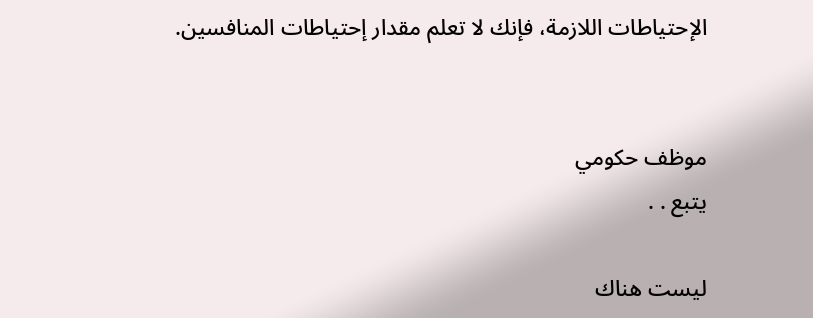الإحتياطات اللازمة، فإنك لا تعلم مقدار إحتياطات المنافسين.


موظف حكومي
يتبع . .

ليست هناك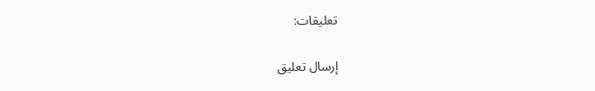تعليقات:

إرسال تعليق